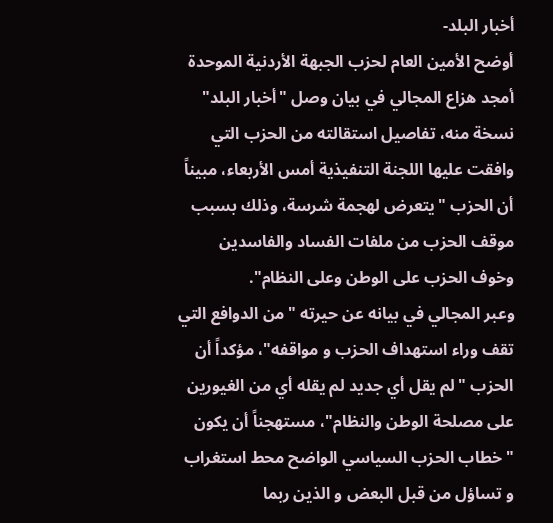أخبار البلد-
أوضح الأمين العام لحزب الجبهة الأردنية الموحدة أمجد هزاع المجالي في بيان وصل "أخبار البلد" نسخة منه، تفاصيل استقالته من الحزب التي وافقت عليها اللجنة التنفيذية أمس الأربعاء، مبيناً أن الحزب "يتعرض لهجمة شرسة، وذلك بسبب موقف الحزب من ملفات الفساد والفاسدين وخوف الحزب على الوطن وعلى النظام".
وعبر المجالي في بيانه عن حيرته "من الدوافع التي تقف وراء استهداف الحزب و مواقفه"، مؤكداً أن الحزب "لم يقل أي جديد لم يقله أي من الغيورين على مصلحة الوطن والنظام"، مستهجناً أن يكون "خطاب الحزب السياسي الواضح محط استغراب و تساؤل من قبل البعض و الذين ربما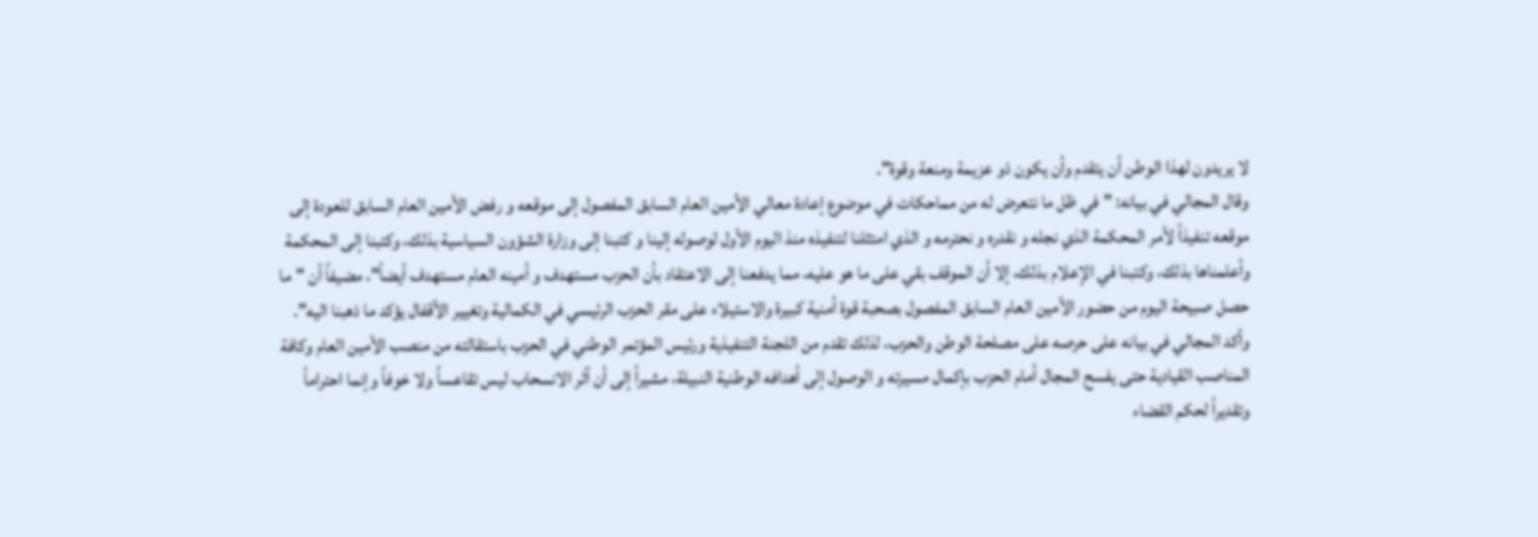لا يريدون لهذا الوطن أن يتقدم وأن يكون ذو عزيمة ومنعة وقوة".
وقال المجالي في بيانه: "في ظل ما نتعرض له من مماحكات في موضوع إعادة معالي الأمين العام السابق المفصول إلى موقعه و رفض الأمين العام السابق للعودة إلى موقعه تنفيذاً لأمر المحكمة الذي نجله و نقدره و نحترمه و الذي امتثلنا لتنفيذه منذ اليوم الأول لوصوله إلينا و كتبنا إلى وزارة الشؤون السياسية بذلك، وكتبنا إلى المحكمة وأعلمناها بذلك، وكتبنا في الإعلام بذلك، إلا أن الموقف بقي على ما هو عليه، مما يدفعنا إلى الاعتقاد بأن الحزب مستهدف و أمينه العام مستهدف أيضاً"، مضيفاً أن "ما حصل صبيحة اليوم من حضور الأمين العام السابق المفصول بصحبة قوة أمنية كبيرة والاستيلاء على مقر الحزب الرئيسي في الكمالية وتغيير الأقفال يؤكد ما ذهبنا اليه".
وأكد المجالي في بيانه على حرصه على مصلحة الوطن والحزب، لذلك تقدم من اللجنة التنفيذية ورئيس المؤتمر الوطني في الحزب باستقالته من منصب الأمين العام وكافة المناصب القيادية حتى يفسح المجال أمام الحزب بإكمال مسيرته و الوصول إلى أهدافه الوطنية النبيلة، مشيراً إلى أن آثر الانسحاب ليس تقاعساً ولا خوفاً وإنما احتراماً وتقديراً لحكم القضاء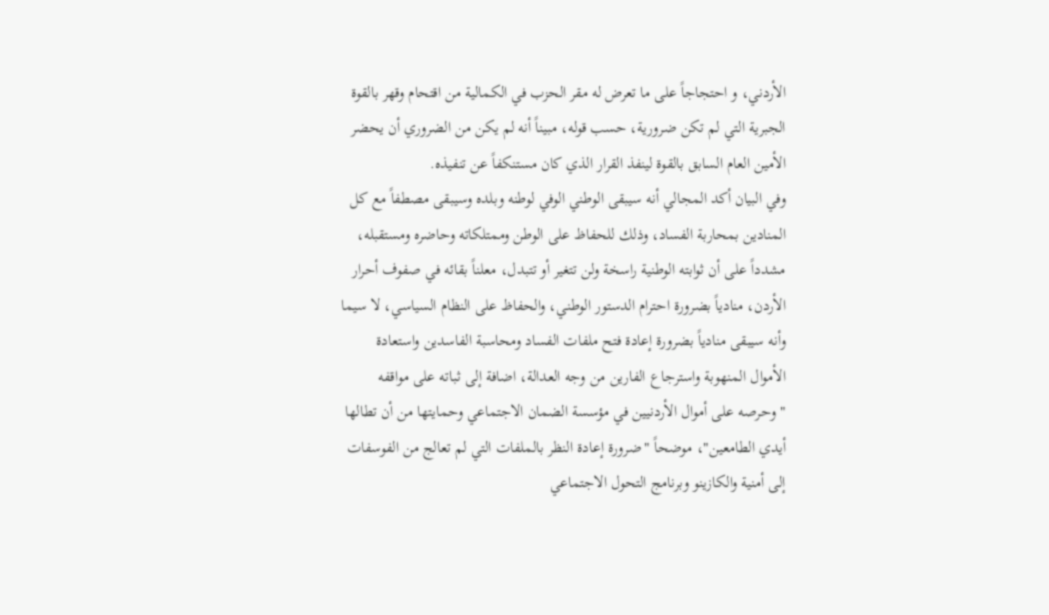الأردني، و احتجاجاً على ما تعرض له مقر الحزب في الكمالية من اقتحام وقهر بالقوة الجبرية التي لم تكن ضرورية، حسب قوله، مبيناً أنه لم يكن من الضروري أن يحضر الأمين العام السابق بالقوة لينفذ القرار الذي كان مستنكفاً عن تنفيذه.
وفي البيان أكد المجالي أنه سيبقى الوطني الوفي لوطنه وبلده وسيبقى مصطفاً مع كل المنادين بمحاربة الفساد، وذلك للحفاظ على الوطن وممتلكاته وحاضره ومستقبله، مشدداً على أن ثوابته الوطنية راسخة ولن تتغير أو تتبدل، معلناً بقائه في صفوف أحرار الأردن، منادياً بضرورة احترام الدستور الوطني، والحفاظ على النظام السياسي، لا سيما وأنه سيبقى منادياً بضرورة إعادة فتح ملفات الفساد ومحاسبة الفاسدين واستعادة الأموال المنهوبة واسترجاع الفارين من وجه العدالة، اضافة إلى ثباته على مواقفه "وحرصه على أموال الأردنيين في مؤسسة الضمان الاجتماعي وحمايتها من أن تطالها أيدي الطامعين"، موضحاً "ضرورة إعادة النظر بالملفات التي لم تعالج من الفوسفات إلى أمنية والكازينو وبرنامج التحول الاجتماعي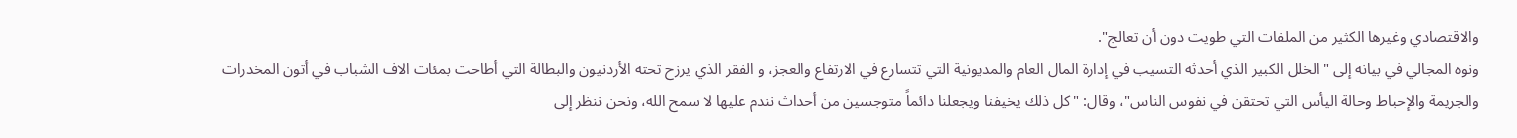والاقتصادي وغيرها الكثير من الملفات التي طويت دون أن تعالج".
ونوه المجالي في بيانه إلى "الخلل الكبير الذي أحدثه التسيب في إدارة المال العام والمديونية التي تتسارع في الارتفاع والعجز، و الفقر الذي يرزح تحته الأردنيون والبطالة التي أطاحت بمئات الاف الشباب في أتون المخدرات والجريمة والإحباط وحالة اليأس التي تحتقن في نفوس الناس"، وقال: "كل ذلك يخيفنا ويجعلنا دائماً متوجسين من أحداث نندم عليها لا سمح الله، ونحن ننظر إلى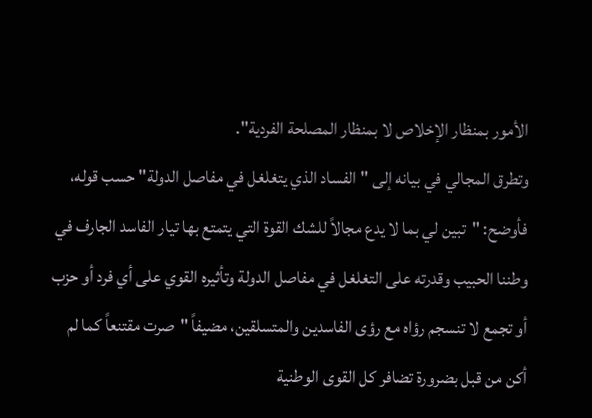الأمور بمنظار الإخلاص لا بمنظار المصلحة الفردية".
وتطرق المجالي في بيانه إلى "الفساد الذي يتغلغل في مفاصل الدولة" حسب قوله، فأوضح: "تبين لي بما لا يدع مجالاً للشك القوة التي يتمتع بها تيار الفاسد الجارف في وطننا الحبيب وقدرته على التغلغل في مفاصل الدولة وتأثيره القوي على أي فرد أو حزب أو تجمع لا تنسجم رؤاه مع رؤى الفاسدين والمتسلقين، مضيفاً "صرت مقتنعاً كما لم أكن من قبل بضرورة تضافر كل القوى الوطنية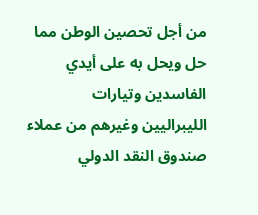من أجل تحصين الوطن مما حل ويحل به على أيدي الفاسدين وتيارات الليبراليين وغيرهم من عملاء صندوق النقد الدولي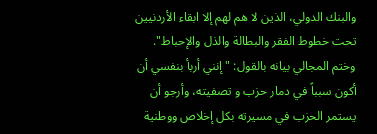والبنك الدولي، الذين لا هم لهم إلا ابقاء الأردنيين تحت خطوط الفقر والبطالة والذل والإحباط".
وختم المجالي بيانه بالقول: "إنني أربأ بنفسي أن أكون سبباً في دمار حزب و تصفيته، وأرجو أن يستمر الحزب في مسيرته بكل إخلاص ووطنية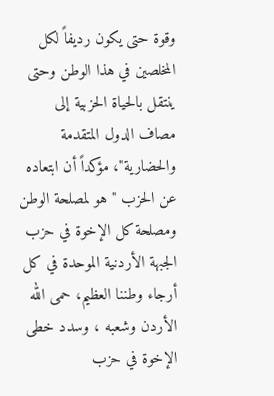وقوة حتى يكون رديفاً لكل المخلصين في هذا الوطن وحتى ينتقل بالحياة الحزبية إلى مصاف الدول المتقدمة والحضارية"، مؤكداً أن ابتعاده عن الحزب "هو لمصلحة الوطن ومصلحة كل الإخوة في حزب الجبهة الأردنية الموحدة في كل أرجاء وطننا العظيم، حمى الله الأردن وشعبه ، وسدد خطى الإخوة في حزب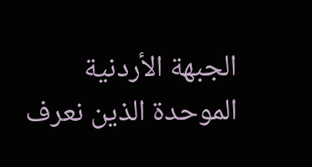الجبهة الأردنية الموحدة الذين نعرف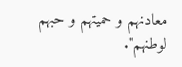معادنهم و حميتهم و حبهم لوطنهم".